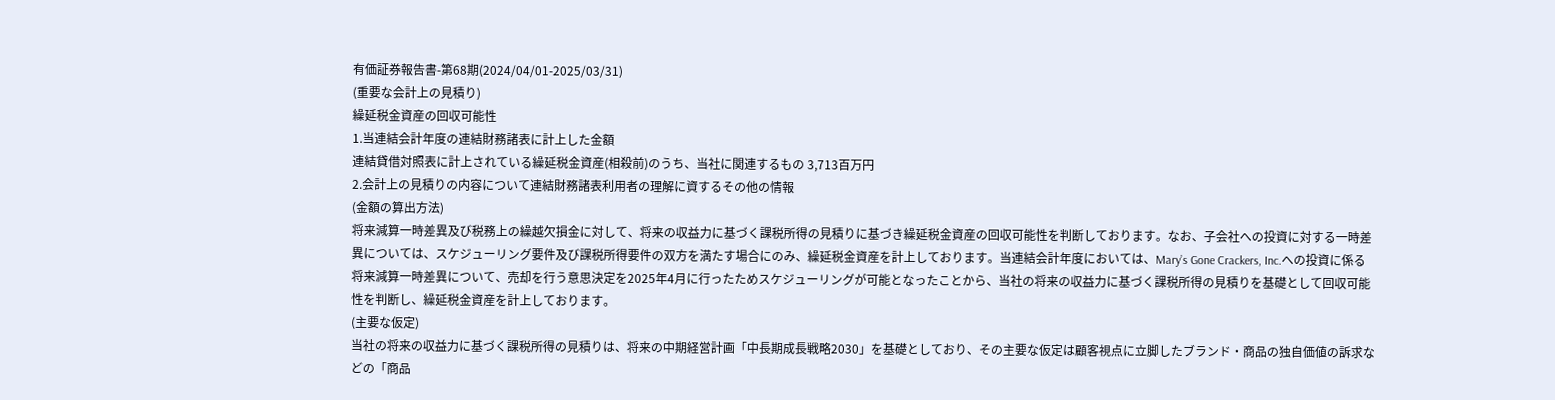有価証券報告書-第68期(2024/04/01-2025/03/31)
(重要な会計上の見積り)
繰延税金資産の回収可能性
1.当連結会計年度の連結財務諸表に計上した金額
連結貸借対照表に計上されている繰延税金資産(相殺前)のうち、当社に関連するもの 3,713百万円
2.会計上の見積りの内容について連結財務諸表利用者の理解に資するその他の情報
(金額の算出方法)
将来減算一時差異及び税務上の繰越欠損金に対して、将来の収益力に基づく課税所得の見積りに基づき繰延税金資産の回収可能性を判断しております。なお、子会社への投資に対する一時差異については、スケジューリング要件及び課税所得要件の双方を満たす場合にのみ、繰延税金資産を計上しております。当連結会計年度においては、Mary’s Gone Crackers, Inc.への投資に係る将来減算一時差異について、売却を行う意思決定を2025年4月に行ったためスケジューリングが可能となったことから、当社の将来の収益力に基づく課税所得の見積りを基礎として回収可能性を判断し、繰延税金資産を計上しております。
(主要な仮定)
当社の将来の収益力に基づく課税所得の見積りは、将来の中期経営計画「中長期成長戦略2030」を基礎としており、その主要な仮定は顧客視点に立脚したブランド・商品の独自価値の訴求などの「商品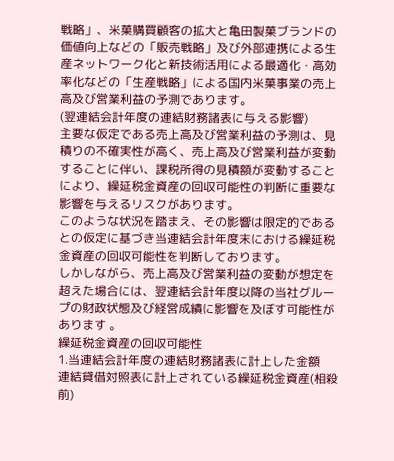戦略」、米菓購買顧客の拡大と亀田製菓ブランドの価値向上などの「販売戦略」及び外部連携による生産ネットワーク化と新技術活用による最適化・高効率化などの「生産戦略」による国内米菓事業の売上高及び営業利益の予測であります。
(翌連結会計年度の連結財務諸表に与える影響)
主要な仮定である売上高及び営業利益の予測は、見積りの不確実性が高く、売上高及び営業利益が変動することに伴い、課税所得の見積額が変動することにより、繰延税金資産の回収可能性の判断に重要な影響を与えるリスクがあります。
このような状況を踏まえ、その影響は限定的であるとの仮定に基づき当連結会計年度末における繰延税金資産の回収可能性を判断しております。
しかしながら、売上高及び営業利益の変動が想定を超えた場合には、翌連結会計年度以降の当社グループの財政状態及び経営成績に影響を及ぼす可能性があります 。
繰延税金資産の回収可能性
1.当連結会計年度の連結財務諸表に計上した金額
連結貸借対照表に計上されている繰延税金資産(相殺前)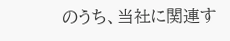のうち、当社に関連す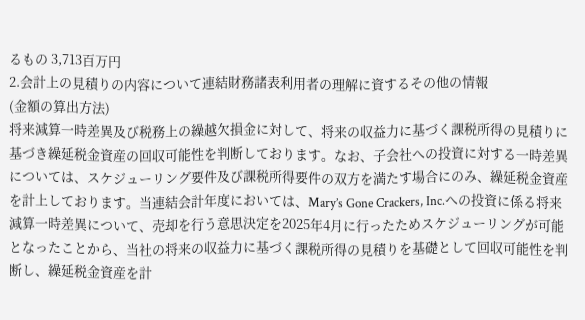るもの 3,713百万円
2.会計上の見積りの内容について連結財務諸表利用者の理解に資するその他の情報
(金額の算出方法)
将来減算一時差異及び税務上の繰越欠損金に対して、将来の収益力に基づく課税所得の見積りに基づき繰延税金資産の回収可能性を判断しております。なお、子会社への投資に対する一時差異については、スケジューリング要件及び課税所得要件の双方を満たす場合にのみ、繰延税金資産を計上しております。当連結会計年度においては、Mary’s Gone Crackers, Inc.への投資に係る将来減算一時差異について、売却を行う意思決定を2025年4月に行ったためスケジューリングが可能となったことから、当社の将来の収益力に基づく課税所得の見積りを基礎として回収可能性を判断し、繰延税金資産を計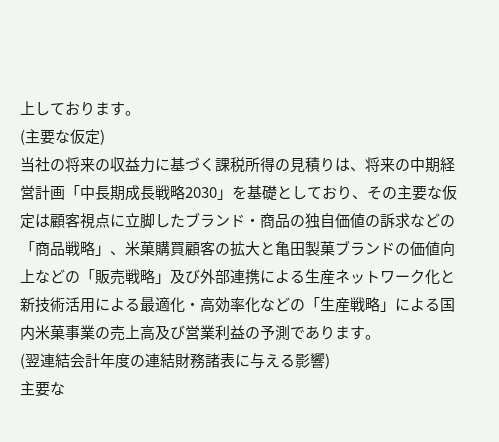上しております。
(主要な仮定)
当社の将来の収益力に基づく課税所得の見積りは、将来の中期経営計画「中長期成長戦略2030」を基礎としており、その主要な仮定は顧客視点に立脚したブランド・商品の独自価値の訴求などの「商品戦略」、米菓購買顧客の拡大と亀田製菓ブランドの価値向上などの「販売戦略」及び外部連携による生産ネットワーク化と新技術活用による最適化・高効率化などの「生産戦略」による国内米菓事業の売上高及び営業利益の予測であります。
(翌連結会計年度の連結財務諸表に与える影響)
主要な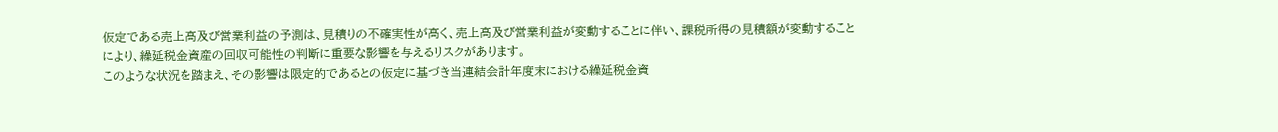仮定である売上高及び営業利益の予測は、見積りの不確実性が高く、売上高及び営業利益が変動することに伴い、課税所得の見積額が変動することにより、繰延税金資産の回収可能性の判断に重要な影響を与えるリスクがあります。
このような状況を踏まえ、その影響は限定的であるとの仮定に基づき当連結会計年度末における繰延税金資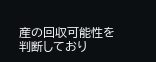産の回収可能性を判断しており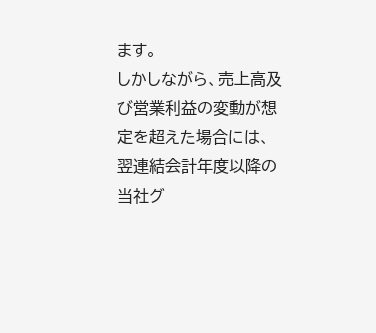ます。
しかしながら、売上高及び営業利益の変動が想定を超えた場合には、翌連結会計年度以降の当社グ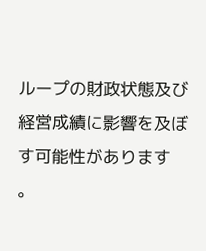ループの財政状態及び経営成績に影響を及ぼす可能性があります 。